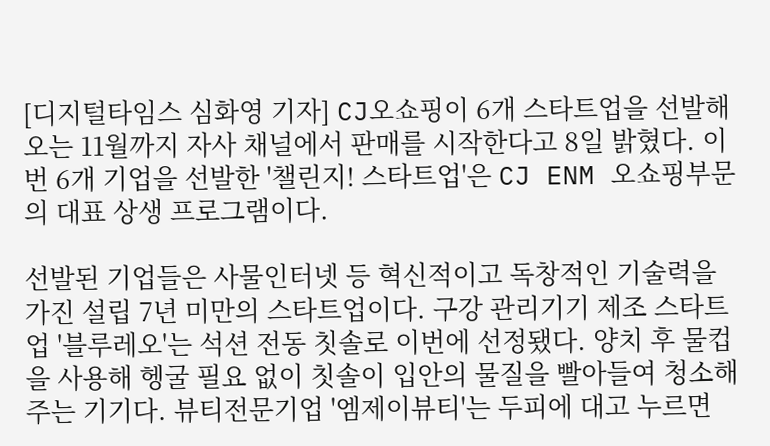[디지털타임스 심화영 기자] CJ오쇼핑이 6개 스타트업을 선발해 오는 11월까지 자사 채널에서 판매를 시작한다고 8일 밝혔다. 이번 6개 기업을 선발한 '챌린지! 스타트업'은 CJ ENM 오쇼핑부문의 대표 상생 프로그램이다.

선발된 기업들은 사물인터넷 등 혁신적이고 독창적인 기술력을 가진 설립 7년 미만의 스타트업이다. 구강 관리기기 제조 스타트업 '블루레오'는 석션 전동 칫솔로 이번에 선정됐다. 양치 후 물컵을 사용해 헹굴 필요 없이 칫솔이 입안의 물질을 빨아들여 청소해주는 기기다. 뷰티전문기업 '엠제이뷰티'는 두피에 대고 누르면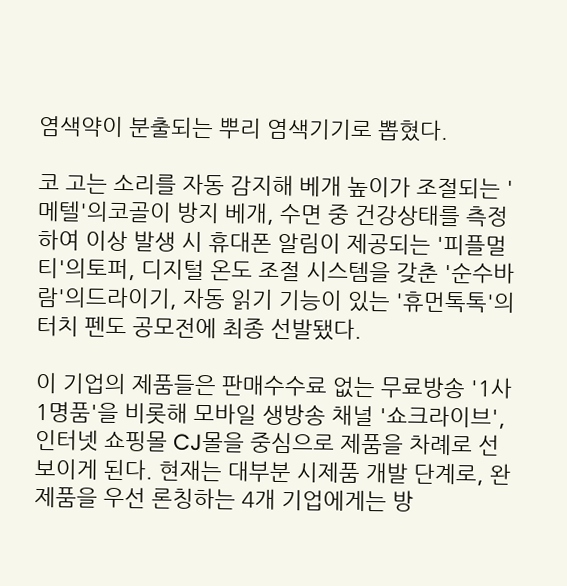염색약이 분출되는 뿌리 염색기기로 뽑혔다.

코 고는 소리를 자동 감지해 베개 높이가 조절되는 '메텔'의코골이 방지 베개, 수면 중 건강상태를 측정하여 이상 발생 시 휴대폰 알림이 제공되는 '피플멀티'의토퍼, 디지털 온도 조절 시스템을 갖춘 '순수바람'의드라이기, 자동 읽기 기능이 있는 '휴먼톡톡'의터치 펜도 공모전에 최종 선발됐다.

이 기업의 제품들은 판매수수료 없는 무료방송 '1사1명품'을 비롯해 모바일 생방송 채널 '쇼크라이브', 인터넷 쇼핑몰 CJ몰을 중심으로 제품을 차례로 선보이게 된다. 현재는 대부분 시제품 개발 단계로, 완제품을 우선 론칭하는 4개 기업에게는 방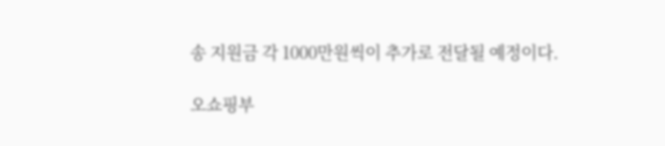송 지원금 각 1000만원씩이 추가로 전달될 예정이다.

오쇼핑부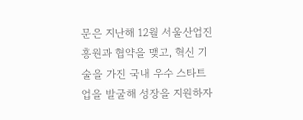문은 지난해 12월 서울산업진흥원과 협약을 맺고, 혁신 기술을 가진 국내 우수 스타트업을 발굴해 성장을 지원하자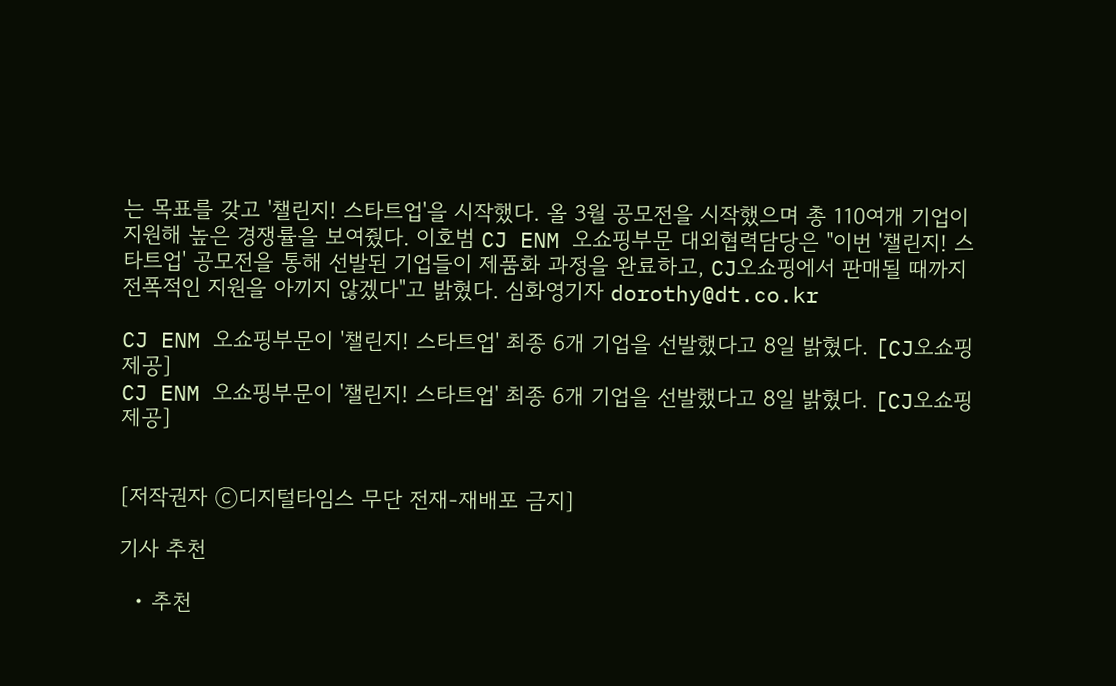는 목표를 갖고 '챌린지! 스타트업'을 시작했다. 올 3월 공모전을 시작했으며 총 110여개 기업이 지원해 높은 경쟁률을 보여줬다. 이호범 CJ ENM 오쇼핑부문 대외협력담당은 "이번 '챌린지! 스타트업' 공모전을 통해 선발된 기업들이 제품화 과정을 완료하고, CJ오쇼핑에서 판매될 때까지 전폭적인 지원을 아끼지 않겠다"고 밝혔다. 심화영기자 dorothy@dt.co.kr

CJ ENM 오쇼핑부문이 '챌린지! 스타트업' 최종 6개 기업을 선발했다고 8일 밝혔다. [CJ오쇼핑 제공]
CJ ENM 오쇼핑부문이 '챌린지! 스타트업' 최종 6개 기업을 선발했다고 8일 밝혔다. [CJ오쇼핑 제공]


[저작권자 ⓒ디지털타임스 무단 전재-재배포 금지]

기사 추천

  • 추천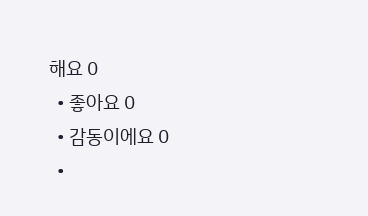해요 0
  • 좋아요 0
  • 감동이에요 0
  •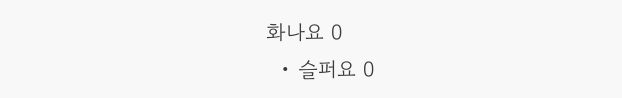화나요 0
  • 슬퍼요 0